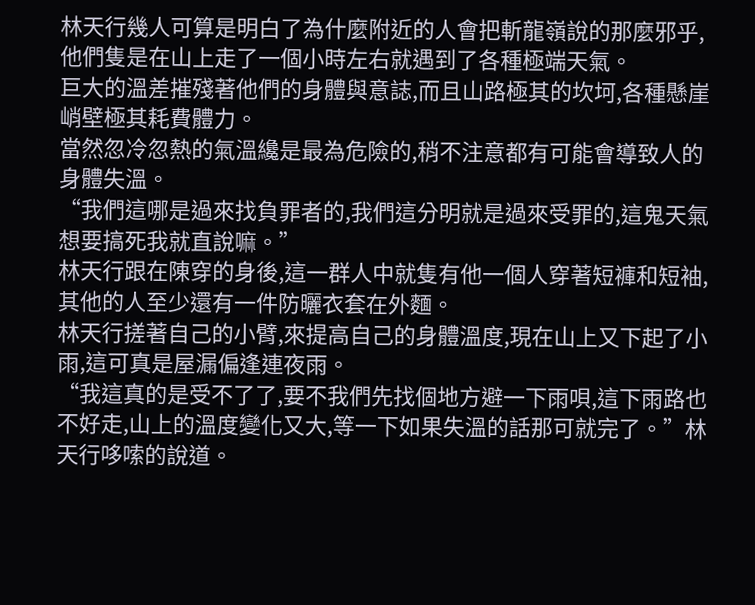林天行幾人可算是明白了為什麼附近的人會把斬龍嶺說的那麼邪乎,他們隻是在山上走了一個小時左右就遇到了各種極端天氣。
巨大的溫差摧殘著他們的身體與意誌,而且山路極其的坎坷,各種懸崖峭壁極其耗費體力。
當然忽冷忽熱的氣溫纔是最為危險的,稍不注意都有可能會導致人的身體失溫。
“我們這哪是過來找負罪者的,我們這分明就是過來受罪的,這鬼天氣想要搞死我就直說嘛。”
林天行跟在陳穿的身後,這一群人中就隻有他一個人穿著短褲和短袖,其他的人至少還有一件防曬衣套在外麵。
林天行搓著自己的小臂,來提高自己的身體溫度,現在山上又下起了小雨,這可真是屋漏偏逢連夜雨。
“我這真的是受不了了,要不我們先找個地方避一下雨唄,這下雨路也不好走,山上的溫度變化又大,等一下如果失溫的話那可就完了。”林天行哆嗦的說道。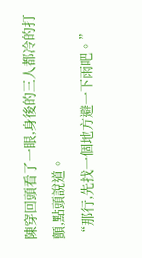陳穿回頭看了一眼,身後的三人都冷的打顫,點頭說道。
“那行,先找一個地方避一下雨吧。”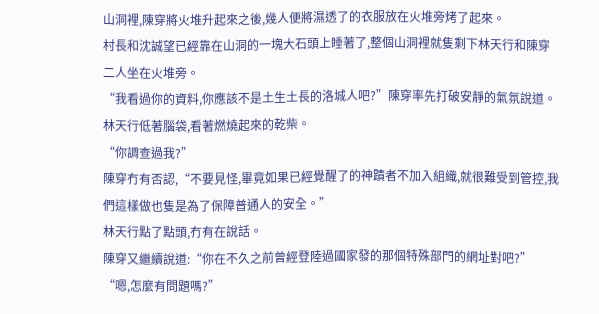山洞裡,陳穿將火堆升起來之後,幾人便將濕透了的衣服放在火堆旁烤了起來。
村長和沈誠望已經靠在山洞的一塊大石頭上睡著了,整個山洞裡就隻剩下林天行和陳穿二人坐在火堆旁。
“我看過你的資料,你應該不是土生土長的洛城人吧?”陳穿率先打破安靜的氣氛說道。
林天行低著腦袋,看著燃燒起來的乾柴。
“你調查過我?”
陳穿冇有否認,“不要見怪,畢竟如果已經覺醒了的神蹟者不加入組織,就很難受到管控,我們這樣做也隻是為了保障普通人的安全。”
林天行點了點頭,冇有在說話。
陳穿又繼續說道:“你在不久之前曾經登陸過國家發的那個特殊部門的網址對吧?”
“嗯,怎麼有問題嗎?”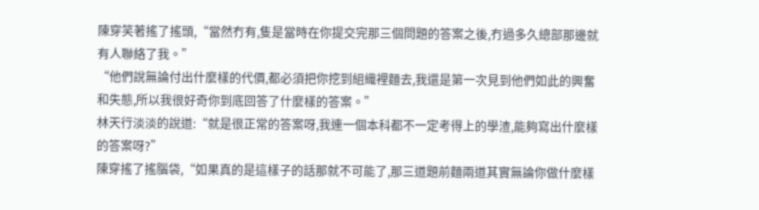陳穿笑著搖了搖頭,“當然冇有,隻是當時在你提交完那三個問題的答案之後,冇過多久總部那邊就有人聯絡了我。”
“他們說無論付出什麼樣的代價,都必須把你挖到組織裡麵去,我還是第一次見到他們如此的興奮和失態,所以我很好奇你到底回答了什麼樣的答案。”
林天行淡淡的說道:“就是很正常的答案呀,我連一個本科都不一定考得上的學渣,能夠寫出什麼樣的答案呀?”
陳穿搖了搖腦袋,“如果真的是這樣子的話那就不可能了,那三道題前麵兩道其實無論你做什麼樣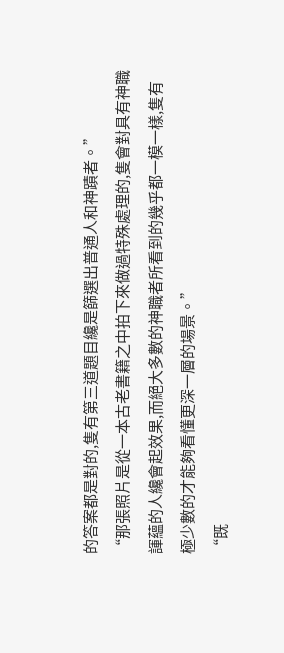的答案都是對的,隻有第三道題目纔是篩選出普通人和神蹟者。”
“那張照片是從一本古老書籍之中拍下來做過特殊處理的,隻會對具有神職諢蘊的人纔會起效果,而絕大多數的神職者所看到的幾乎都一模一樣,隻有極少數的才能夠看懂更深一層的場景。”
“既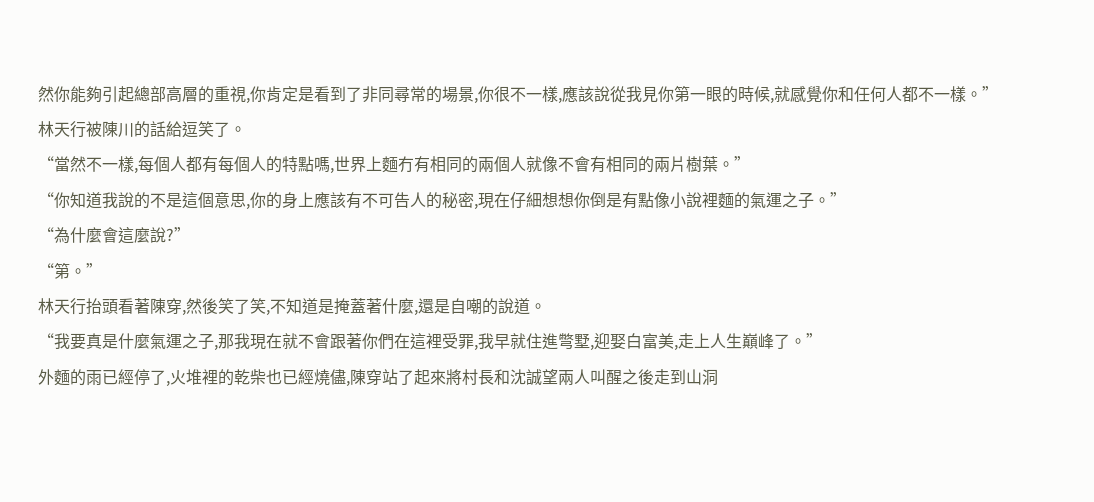然你能夠引起總部高層的重視,你肯定是看到了非同尋常的場景,你很不一樣,應該說從我見你第一眼的時候,就感覺你和任何人都不一樣。”
林天行被陳川的話給逗笑了。
“當然不一樣,每個人都有每個人的特點嗎,世界上麵冇有相同的兩個人就像不會有相同的兩片樹葉。”
“你知道我說的不是這個意思,你的身上應該有不可告人的秘密,現在仔細想想你倒是有點像小說裡麵的氣運之子。”
“為什麼會這麼說?”
“第。”
林天行抬頭看著陳穿,然後笑了笑,不知道是掩蓋著什麼,還是自嘲的說道。
“我要真是什麼氣運之子,那我現在就不會跟著你們在這裡受罪,我早就住進彆墅,迎娶白富美,走上人生巔峰了。”
外麵的雨已經停了,火堆裡的乾柴也已經燒儘,陳穿站了起來將村長和沈誠望兩人叫醒之後走到山洞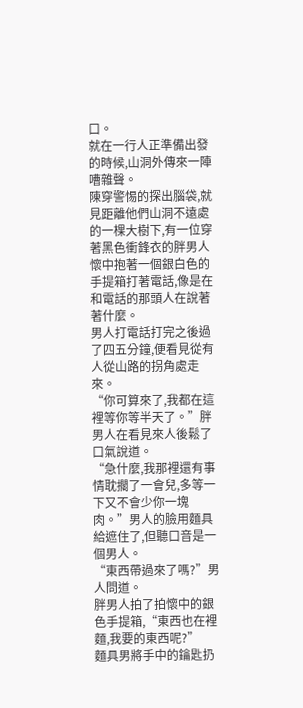口。
就在一行人正準備出發的時候,山洞外傳來一陣嘈雜聲。
陳穿警惕的探出腦袋,就見距離他們山洞不遠處的一棵大樹下,有一位穿著黑色衝鋒衣的胖男人懷中抱著一個銀白色的手提箱打著電話,像是在和電話的那頭人在說著著什麼。
男人打電話打完之後過了四五分鐘,便看見從有人從山路的拐角處走來。
“你可算來了,我都在這裡等你等半天了。”胖男人在看見來人後鬆了口氣說道。
“急什麼,我那裡還有事情耽擱了一會兒,多等一下又不會少你一塊肉。”男人的臉用麵具給遮住了,但聽口音是一個男人。
“東西帶過來了嗎?”男人問道。
胖男人拍了拍懷中的銀色手提箱,“東西也在裡麵,我要的東西呢?”
麵具男將手中的鑰匙扔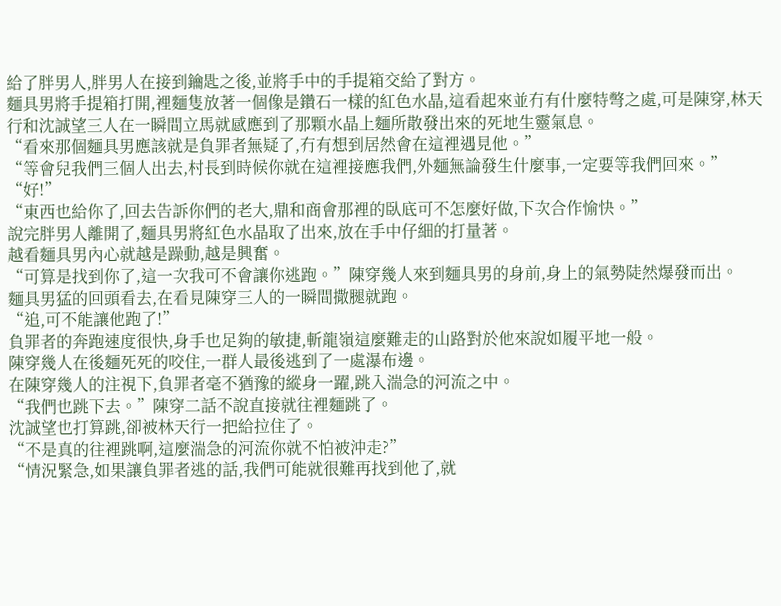給了胖男人,胖男人在接到鑰匙之後,並將手中的手提箱交給了對方。
麵具男將手提箱打開,裡麵隻放著一個像是鑽石一樣的紅色水晶,這看起來並冇有什麼特彆之處,可是陳穿,林天行和沈誠望三人在一瞬間立馬就感應到了那顆水晶上麵所散發出來的死地生靈氣息。
“看來那個麵具男應該就是負罪者無疑了,冇有想到居然會在這裡遇見他。”
“等會兒我們三個人出去,村長到時候你就在這裡接應我們,外麵無論發生什麼事,一定要等我們回來。”
“好!”
“東西也給你了,回去告訴你們的老大,鼎和商會那裡的臥底可不怎麼好做,下次合作愉快。”
說完胖男人離開了,麵具男將紅色水晶取了出來,放在手中仔細的打量著。
越看麵具男內心就越是躁動,越是興奮。
“可算是找到你了,這一次我可不會讓你逃跑。”陳穿幾人來到麵具男的身前,身上的氣勢陡然爆發而出。
麵具男猛的回頭看去,在看見陳穿三人的一瞬間撒腿就跑。
“追,可不能讓他跑了!”
負罪者的奔跑速度很快,身手也足夠的敏捷,斬龍嶺這麼難走的山路對於他來說如履平地一般。
陳穿幾人在後麵死死的咬住,一群人最後逃到了一處瀑布邊。
在陳穿幾人的注視下,負罪者毫不猶豫的縱身一躍,跳入湍急的河流之中。
“我們也跳下去。”陳穿二話不說直接就往裡麵跳了。
沈誠望也打算跳,卻被林天行一把給拉住了。
“不是真的往裡跳啊,這麼湍急的河流你就不怕被沖走?”
“情況緊急,如果讓負罪者逃的話,我們可能就很難再找到他了,就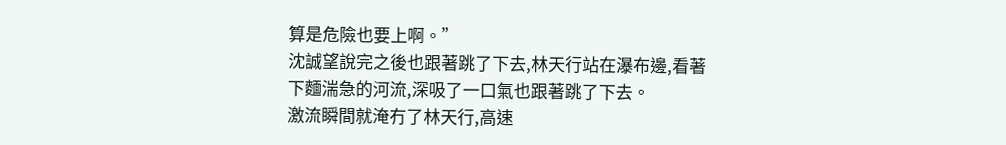算是危險也要上啊。”
沈誠望說完之後也跟著跳了下去,林天行站在瀑布邊,看著下麵湍急的河流,深吸了一口氣也跟著跳了下去。
激流瞬間就淹冇了林天行,高速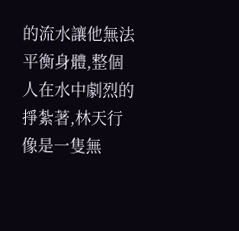的流水讓他無法平衡身體,整個人在水中劇烈的掙紮著,林天行像是一隻無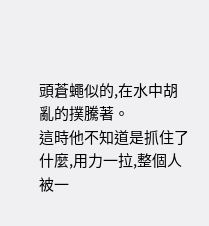頭蒼蠅似的,在水中胡亂的撲騰著。
這時他不知道是抓住了什麼,用力一拉,整個人被一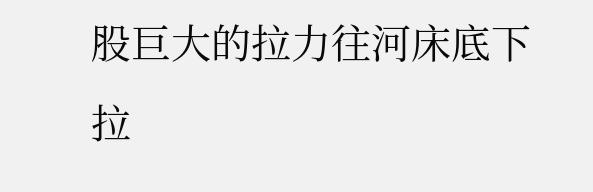股巨大的拉力往河床底下拉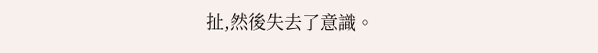扯,然後失去了意識。